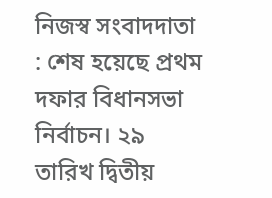নিজস্ব সংবাদদাতা : শেষ হয়েছে প্রথম দফার বিধানসভা নির্বাচন। ২৯ তারিখ দ্বিতীয়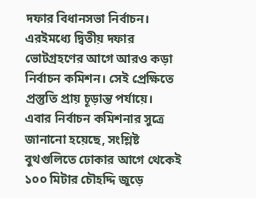দফার বিধানসভা নির্বাচন। এরইমধ্যে দ্বিতীয় দফার ভোটগ্রহণের আগে আরও কড়া নির্বাচন কমিশন। সেই প্রেক্ষিতে প্রস্তুতি প্রায় চূড়ান্ত পর্যায়ে। এবার নির্বাচন কমিশনার সুত্রে জানানো হয়েছে, সংশ্লিষ্ট বুথগুলিতে ঢোকার আগে থেকেই ১০০ মিটার চৌহদ্দি জুড়ে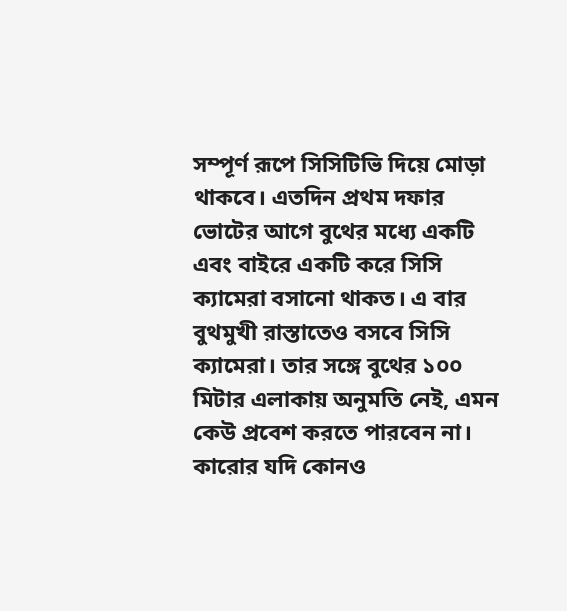সম্পূর্ণ রূপে সিসিটিভি দিয়ে মোড়া থাকবে। এতদিন প্রথম দফার ভোটের আগে বুথের মধ্যে একটি এবং বাইরে একটি করে সিসি ক্যামেরা বসানো থাকত। এ বার বুথমুখী রাস্তাতেও বসবে সিসি ক্যামেরা। তার সঙ্গে বুথের ১০০ মিটার এলাকায় অনুমতি নেই, এমন কেউ প্রবেশ করতে পারবেন না। কারোর যদি কোনও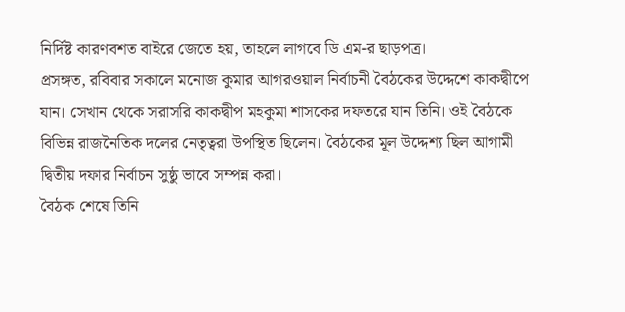নির্দিষ্ট কারণবশত বাইরে জেতে হয়, তাহলে লাগবে ডি এম-র ছাড়পত্র।
প্রসঙ্গত, রবিবার সকালে মনোজ কুমার আগরওয়াল নির্বাচনী বৈঠকের উদ্দেশে কাকদ্বীপে যান। সেখান থেকে সরাসরি কাকদ্বীপ মহকুমা শাসকের দফতরে যান তিনি। ওই বৈঠকে বিভিন্ন রাজনৈতিক দলের নেতৃত্বরা উপস্থিত ছিলেন। বৈঠকের মূল উদ্দেশ্য ছিল আগামী দ্বিতীয় দফার নির্বাচন সুষ্ঠু ভাবে সম্পন্ন করা।
বৈঠক শেষে তিনি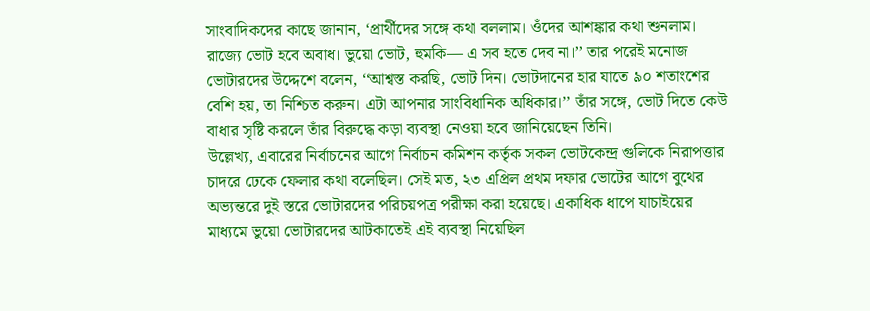সাংবাদিকদের কাছে জানান, ‘প্রার্থীদের সঙ্গে কথা বললাম। ওঁদের আশঙ্কার কথা শুনলাম। রাজ্যে ভোট হবে অবাধ। ভুয়ো ভোট, হুমকি— এ সব হতে দেব না।’’ তার পরেই মনোজ ভোটারদের উদ্দেশে বলেন, ‘‘আশ্বস্ত করছি, ভোট দিন। ভোটদানের হার যাতে ৯০ শতাংশের বেশি হয়, তা নিশ্চিত করুন। এটা আপনার সাংবিধানিক অধিকার।’’ তাঁর সঙ্গে, ভোট দিতে কেউ বাধার সৃষ্টি করলে তাঁর বিরুদ্ধে কড়া ব্যবস্থা নেওয়া হবে জানিয়েছেন তিনি।
উল্লেখ্য, এবারের নির্বাচনের আগে নির্বাচন কমিশন কর্তৃক সকল ভোটকেন্দ্র গুলিকে নিরাপত্তার চাদরে ঢেকে ফেলার কথা বলেছিল। সেই মত, ২৩ এপ্রিল প্রথম দফার ভোটের আগে বুথের অভ্যন্তরে দুই স্তরে ভোটারদের পরিচয়পত্র পরীক্ষা করা হয়েছে। একাধিক ধাপে যাচাইয়ের মাধ্যমে ভুয়ো ভোটারদের আটকাতেই এই ব্যবস্থা নিয়েছিল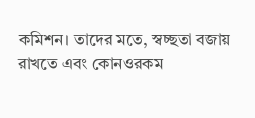কমিশন। তাদের মতে, স্বচ্ছতা বজায় রাখতে এবং কোনওরকম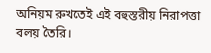অনিয়ম রুখতেই এই বহুস্তরীয় নিরাপত্তা বলয় তৈরি।